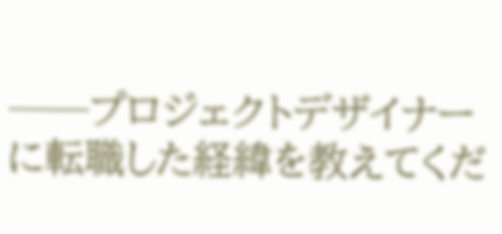──プロジェクトデザイナーに転職した経緯を教えてくだ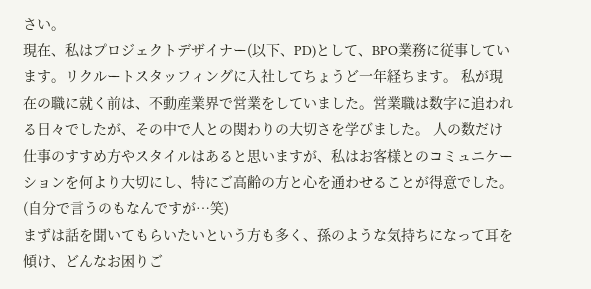さい。
現在、私はプロジェクトデザイナー(以下、PD)として、BPO業務に従事しています。リクルートスタッフィングに入社してちょうど一年経ちます。 私が現在の職に就く前は、不動産業界で営業をしていました。営業職は数字に追われる日々でしたが、その中で人との関わりの大切さを学びました。 人の数だけ仕事のすすめ方やスタイルはあると思いますが、私はお客様とのコミュニケーションを何より大切にし、特にご高齢の方と心を通わせることが得意でした。(自分で言うのもなんですが…笑)
まずは話を聞いてもらいたいという方も多く、孫のような気持ちになって耳を傾け、どんなお困りご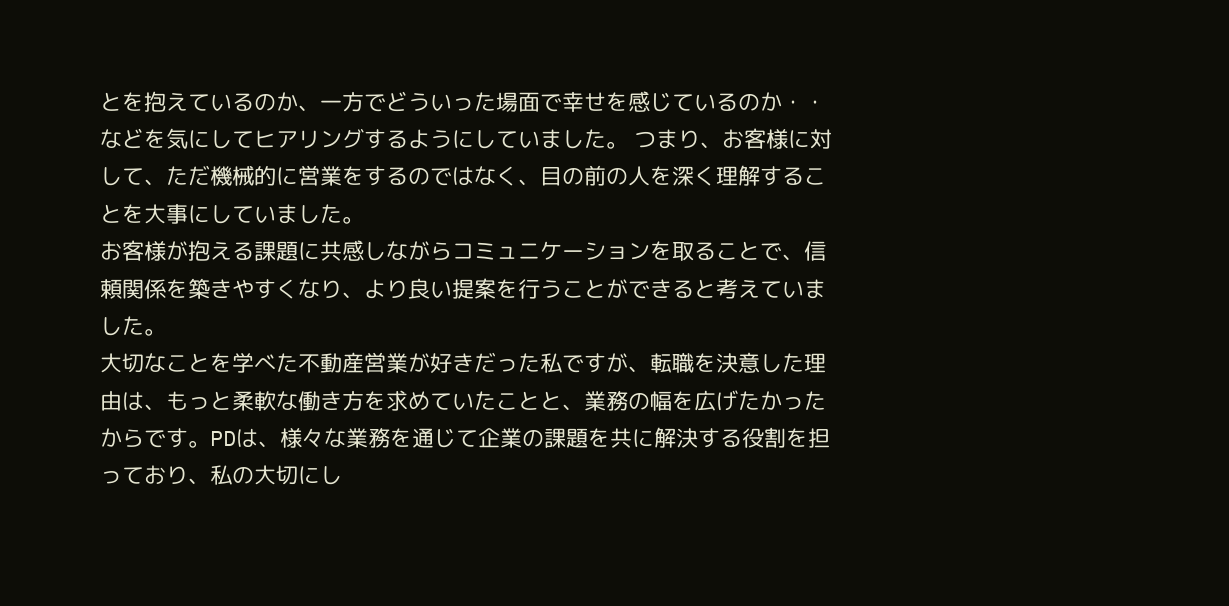とを抱えているのか、一方でどういった場面で幸せを感じているのか・・などを気にしてヒアリングするようにしていました。 つまり、お客様に対して、ただ機械的に営業をするのではなく、目の前の人を深く理解することを大事にしていました。
お客様が抱える課題に共感しながらコミュニケーションを取ることで、信頼関係を築きやすくなり、より良い提案を行うことができると考えていました。
大切なことを学べた不動産営業が好きだった私ですが、転職を決意した理由は、もっと柔軟な働き方を求めていたことと、業務の幅を広げたかったからです。PDは、様々な業務を通じて企業の課題を共に解決する役割を担っており、私の大切にし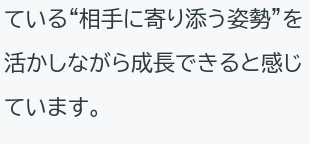ている“相手に寄り添う姿勢”を活かしながら成長できると感じています。